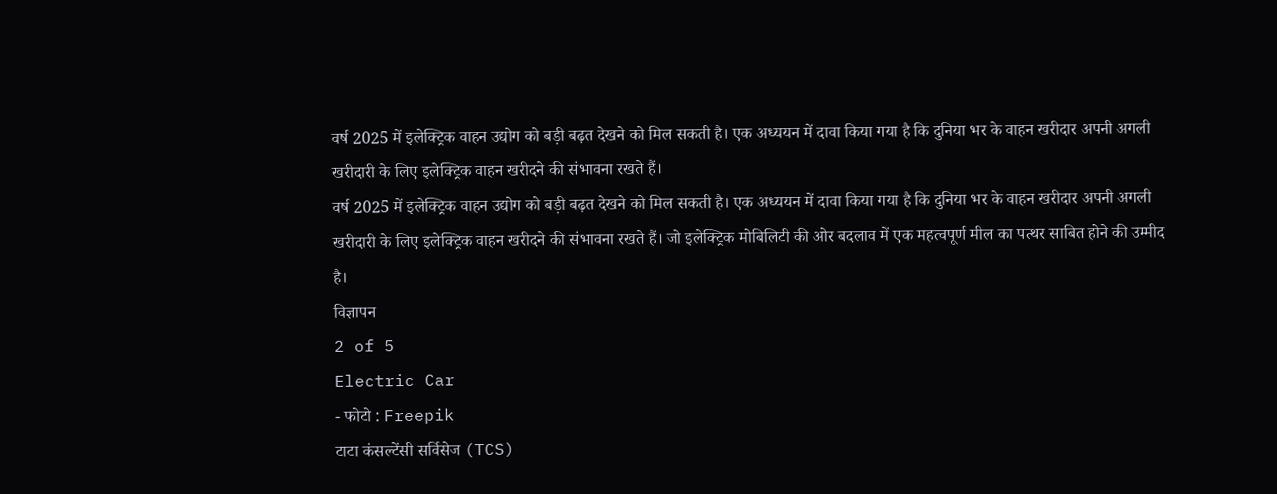वर्ष 2025 में इलेक्ट्रिक वाहन उद्योग को बड़ी बढ़त देखने को मिल सकती है। एक अध्ययन में दावा किया गया है कि दुनिया भर के वाहन खरीदार अपनी अगली खरीदारी के लिए इलेक्ट्रिक वाहन खरीदने की संभावना रखते हैं।
वर्ष 2025 में इलेक्ट्रिक वाहन उद्योग को बड़ी बढ़त देखने को मिल सकती है। एक अध्ययन में दावा किया गया है कि दुनिया भर के वाहन खरीदार अपनी अगली खरीदारी के लिए इलेक्ट्रिक वाहन खरीदने की संभावना रखते हैं। जो इलेक्ट्रिक मोबिलिटी की ओर बदलाव में एक महत्वपूर्ण मील का पत्थर साबित होने की उम्मीद है।
विज्ञापन
2 of 5
Electric Car
- फोटो : Freepik
टाटा कंसल्टेंसी सर्विसेज (TCS)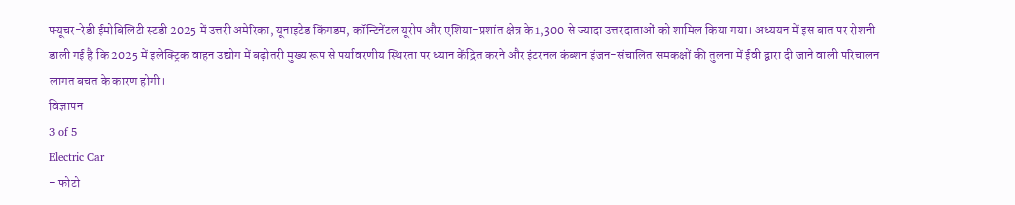फ्यूचर-रेडी ईमोबिलिटी स्टडी 2025 में उत्तरी अमेरिका, यूनाइटेड किंगडम, कॉन्टिनेंटल यूरोप और एशिया-प्रशांत क्षेत्र के 1,300 से ज्यादा उत्तरदाताओं को शामिल किया गया। अध्ययन में इस बात पर रोशनी डाली गई है कि 2025 में इलेक्ट्रिक वाहन उद्योग में बढ़ोतरी मुख्य रूप से पर्यावरणीय स्थिरता पर ध्यान केंद्रित करने और इंटरनल कंब्शन इंजन-संचालित समकक्षों की तुलना में ईवी द्वारा दी जाने वाली परिचालन लागत बचत के कारण होगी।
विज्ञापन
3 of 5
Electric Car
- फोटो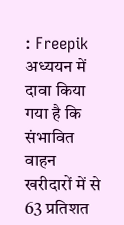: Freepik
अध्ययन में दावा किया गया है कि संभावित वाहन खरीदारों में से 63 प्रतिशत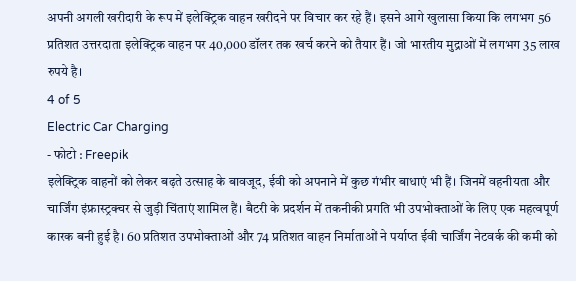अपनी अगली खरीदारी के रूप में इलेक्ट्रिक वाहन खरीदने पर विचार कर रहे हैं। इसने आगे खुलासा किया कि लगभग 56 प्रतिशत उत्तरदाता इलेक्ट्रिक वाहन पर 40,000 डॉलर तक खर्च करने को तैयार हैं। जो भारतीय मुद्राओं में लगभग 35 लाख रुपये है।
4 of 5
Electric Car Charging
- फोटो : Freepik
इलेक्ट्रिक वाहनों को लेकर बढ़ते उत्साह के बावजूद, ईवी को अपनाने में कुछ गंभीर बाधाएं भी हैं। जिनमें वहनीयता और चार्जिंग इंफ्रास्ट्रक्चर से जुड़ी चिंताएं शामिल हैं। बैटरी के प्रदर्शन में तकनीकी प्रगति भी उपभोक्ताओं के लिए एक महत्वपूर्ण कारक बनी हुई है। 60 प्रतिशत उपभोक्ताओं और 74 प्रतिशत वाहन निर्माताओं ने पर्याप्त ईवी चार्जिंग नेटवर्क की कमी को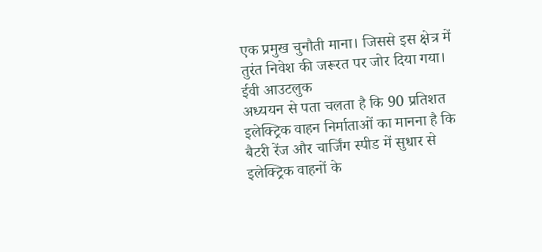एक प्रमुख चुनौती माना। जिससे इस क्षेत्र में तुरंत निवेश की जरूरत पर जोर दिया गया।
ईवी आउटलुक
अध्ययन से पता चलता है कि 90 प्रतिशत इलेक्ट्रिक वाहन निर्माताओं का मानना है कि बैटरी रेंज और चार्जिंग स्पीड में सुधार से इलेक्ट्रिक वाहनों के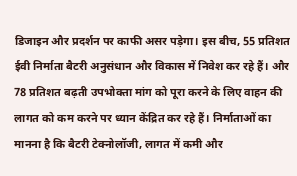डिजाइन और प्रदर्शन पर काफी असर पड़ेगा। इस बीच, 55 प्रतिशत ईवी निर्माता बैटरी अनुसंधान और विकास में निवेश कर रहे हैं। और 78 प्रतिशत बढ़ती उपभोक्ता मांग को पूरा करने के लिए वाहन की लागत को कम करने पर ध्यान केंद्रित कर रहे हैं। निर्माताओं का मानना है कि बैटरी टेक्नोलॉजी, लागत में कमी और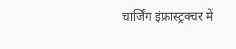चार्जिंग इंफ्रास्ट्रक्चर में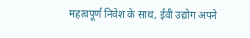महत्वपूर्ण निवेश के साथ, ईवी उद्योग अपने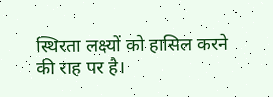स्थिरता लक्ष्यों को हासिल करने की राह पर है।